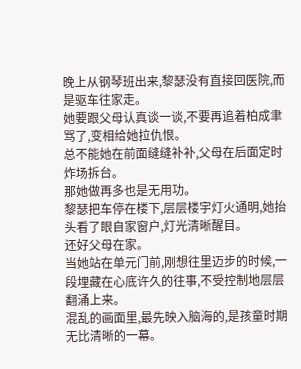晚上从钢琴班出来,黎瑟没有直接回医院,而是驱车往家走。
她要跟父母认真谈一谈,不要再追着柏成聿骂了,变相给她拉仇恨。
总不能她在前面缝缝补补,父母在后面定时炸场拆台。
那她做再多也是无用功。
黎瑟把车停在楼下,层层楼宇灯火通明,她抬头看了眼自家窗户,灯光清晰醒目。
还好父母在家。
当她站在单元门前,刚想往里迈步的时候,一段埋藏在心底许久的往事,不受控制地层层翻涌上来。
混乱的画面里,最先映入脑海的,是孩童时期无比清晰的一幕。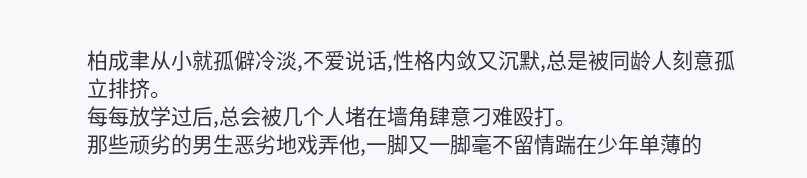柏成聿从小就孤僻冷淡,不爱说话,性格内敛又沉默,总是被同龄人刻意孤立排挤。
每每放学过后,总会被几个人堵在墙角肆意刁难殴打。
那些顽劣的男生恶劣地戏弄他,一脚又一脚毫不留情踹在少年单薄的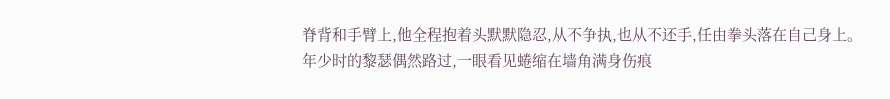脊背和手臂上,他全程抱着头默默隐忍,从不争执,也从不还手,任由拳头落在自己身上。
年少时的黎瑟偶然路过,一眼看见蜷缩在墙角满身伤痕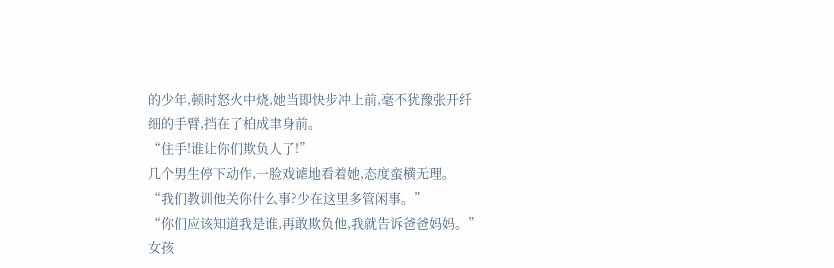的少年,顿时怒火中烧,她当即快步冲上前,毫不犹豫张开纤细的手臂,挡在了柏成聿身前。
“住手!谁让你们欺负人了!”
几个男生停下动作,一脸戏谑地看着她,态度蛮横无理。
“我们教训他关你什么事?少在这里多管闲事。”
“你们应该知道我是谁,再敢欺负他,我就告诉爸爸妈妈。”女孩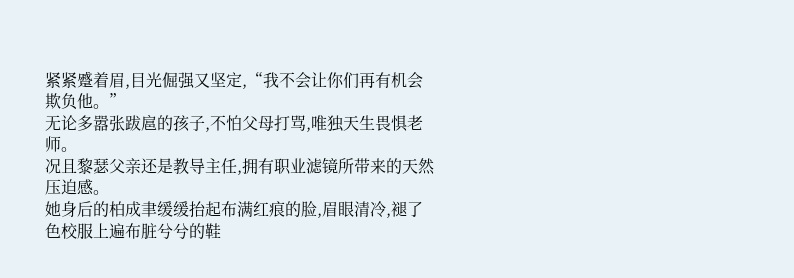紧紧蹙着眉,目光倔强又坚定,“我不会让你们再有机会欺负他。”
无论多嚣张跋扈的孩子,不怕父母打骂,唯独天生畏惧老师。
况且黎瑟父亲还是教导主任,拥有职业滤镜所带来的天然压迫感。
她身后的柏成聿缓缓抬起布满红痕的脸,眉眼清冷,褪了色校服上遍布脏兮兮的鞋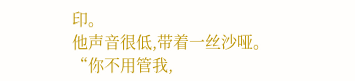印。
他声音很低,带着一丝沙哑。
“你不用管我,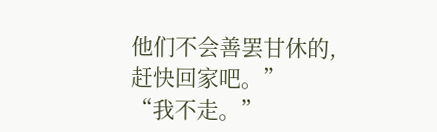他们不会善罢甘休的,赶快回家吧。”
“我不走。”